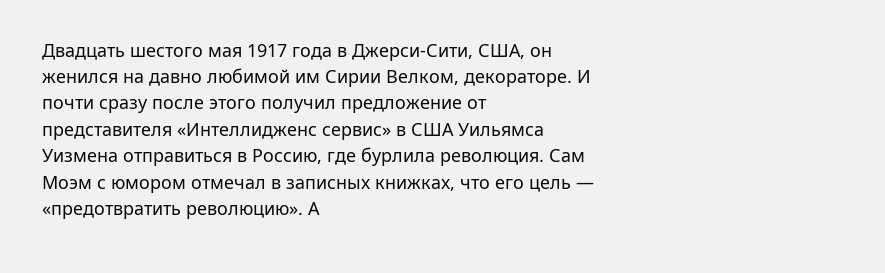Двадцать шестого мая 1917 года в Джерси-Сити, США, он женился на давно любимой им Сирии Велком, декораторе. И почти сразу после этого получил предложение от представителя «Интеллидженс сервис» в США Уильямса Уизмена отправиться в Россию, где бурлила революция. Сам Моэм с юмором отмечал в записных книжках, что его цель — «предотвратить революцию». А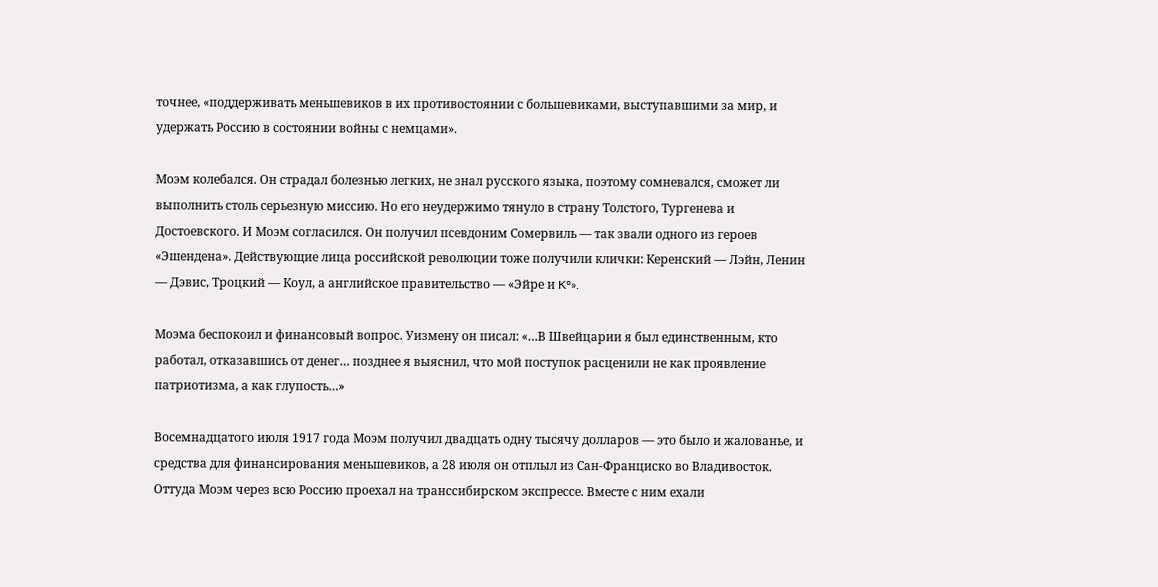точнее, «поддерживать меньшевиков в их противостоянии с большевиками, выступавшими за мир, и удержать Россию в состоянии войны с немцами».

Моэм колебался. Он страдал болезнью легких, не знал русского языка, поэтому сомневался, сможет ли выполнить столь серьезную миссию. Но его неудержимо тянуло в страну Толстого, Тургенева и Достоевского. И Моэм согласился. Он получил псевдоним Сомервиль — так звали одного из героев «Эшендена». Действующие лица российской революции тоже получили клички: Керенский — Лэйн, Ленин — Дэвис, Троцкий — Коул, а английское правительство — «Эйре и K°».

Моэма беспокоил и финансовый вопрос. Уизмену он писал: «…В Швейцарии я был единственным, кто работал, отказавшись от денег… позднее я выяснил, что мой поступок расценили не как проявление патриотизма, а как глупость…»

Восемнадцатого июля 1917 года Моэм получил двадцать одну тысячу долларов — это было и жалованье, и средства для финансирования меньшевиков, а 28 июля он отплыл из Сан-Франциско во Владивосток. Оттуда Моэм через всю Россию проехал на транссибирском экспрессе. Вместе с ним ехали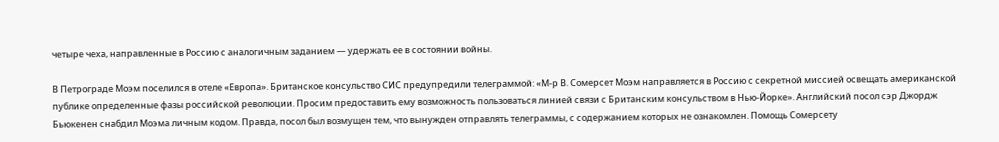четыре чеха, направленные в Россию с аналогичным заданием — удержать ее в состоянии войны.

В Петрограде Моэм поселился в отеле «Европа». Британское консульство СИС предупредили телеграммой: «М-р В. Сомерсет Моэм направляется в Россию с секретной миссией освещать американской публике определенные фазы российской революции. Просим предоставить ему возможность пользоваться линией связи с Британским консульством в Нью-Йорке». Английский посол сэр Джордж Бьюкенен снабдил Моэма личным кодом. Правда, посол был возмущен тем, что вынужден отправлять телеграммы, с содержанием которых не ознакомлен. Помощь Сомерсету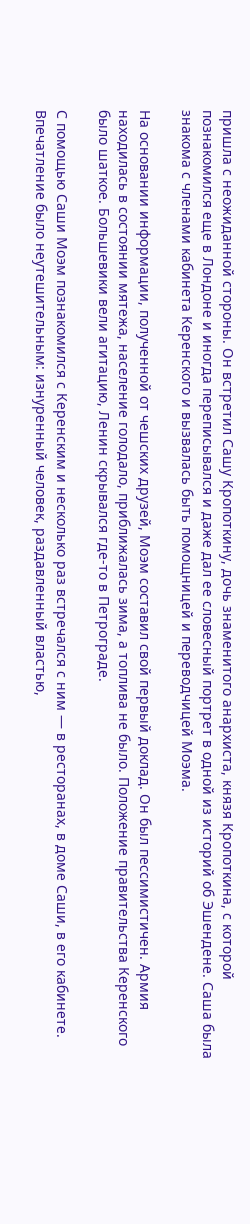пришла с неожиданной стороны. Он встретил Сашу Кропоткину, дочь знаменитого анархиста, князя Кропоткина, с которой познакомился еще в Лондоне и иногда переписывался и даже дал ее словесный портрет в одной из историй об Эшендене. Саша была знакома с членами кабинета Керенского и вызвалась быть помощницей и переводчицей Моэма.

На основании информации, полученной от чешских друзей, Моэм составил свой первый доклад. Он был пессимистичен. Армия находилась в состоянии мятежа, население голодало, приближалась зима, а топлива не было. Положение правительства Керенского было шаткое. Большевики вели агитацию, Ленин скрывался где-то в Петрограде.

С помощью Саши Моэм познакомился с Керенским и несколько раз встречался с ним — в ресторанах, в доме Саши, в его кабинете. Впечатление было неутешительным: изнуренный человек, раздавленный властью,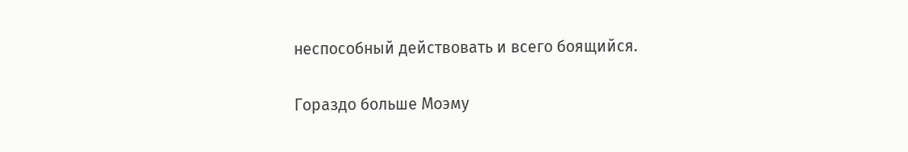неспособный действовать и всего боящийся.

Гораздо больше Моэму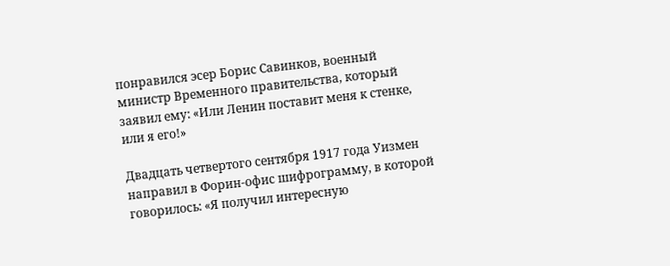понравился эсер Борис Савинков, военный министр Временного правительства, который заявил ему: «Или Ленин поставит меня к стенке, или я его!»

Двадцать четвертого сентября 1917 года Уизмен направил в Форин-офис шифрограмму, в которой говорилось: «Я получил интересную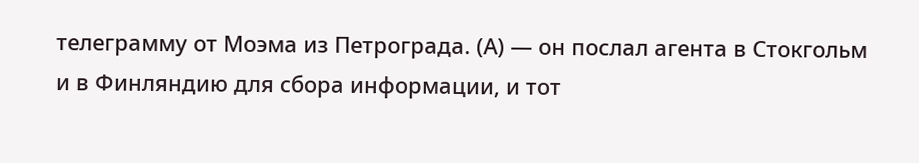телеграмму от Моэма из Петрограда. (А) — он послал агента в Стокгольм и в Финляндию для сбора информации, и тот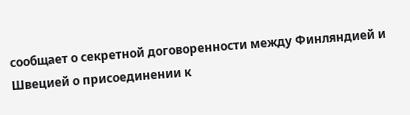сообщает о секретной договоренности между Финляндией и Швецией о присоединении к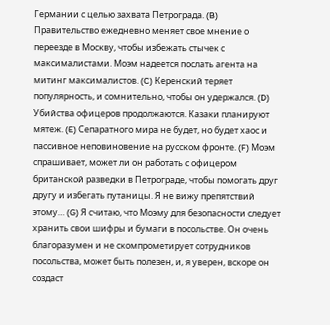Германии с целью захвата Петрограда. (B) Правительство ежедневно меняет свое мнение о переезде в Москву, чтобы избежать стычек с максималистами. Моэм надеется послать агента на митинг максималистов. (C) Керенский теряет популярность, и сомнительно, чтобы он удержался. (D) Убийства офицеров продолжаются. Казаки планируют мятеж. (E) Сепаратного мира не будет, но будет хаос и пассивное неповиновение на русском фронте. (F) Моэм спрашивает, может ли он работать с офицером британской разведки в Петрограде, чтобы помогать друг другу и избегать путаницы. Я не вижу препятствий этому… (G) Я считаю, что Моэму для безопасности следует хранить свои шифры и бумаги в посольстве. Он очень благоразумен и не скомпрометирует сотрудников посольства, может быть полезен, и, я уверен, вскоре он создаст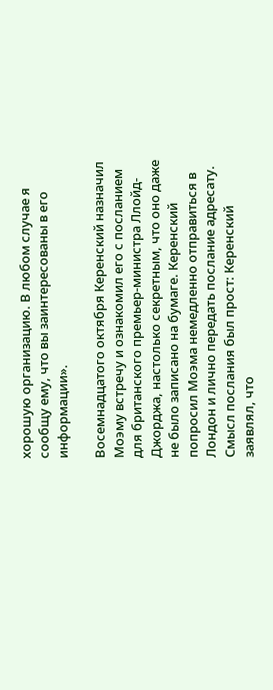хорошую организацию. В любом случае я сообщу ему, что вы заинтересованы в его информации».

Восемнадцатого октября Керенский назначил Моэму встречу и ознакомил его с посланием для британского премьер-министра Ллойд-Джорджа, настолько секретным, что оно даже не было записано на бумаге. Керенский попросил Моэма немедленно отправиться в Лондон и лично передать послание адресату. Смысл послания был прост: Керенский заявлял, что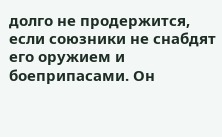долго не продержится, если союзники не снабдят его оружием и боеприпасами. Он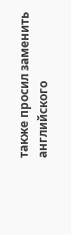также просил заменить английского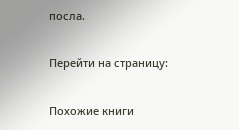посла.

Перейти на страницу:

Похожие книги